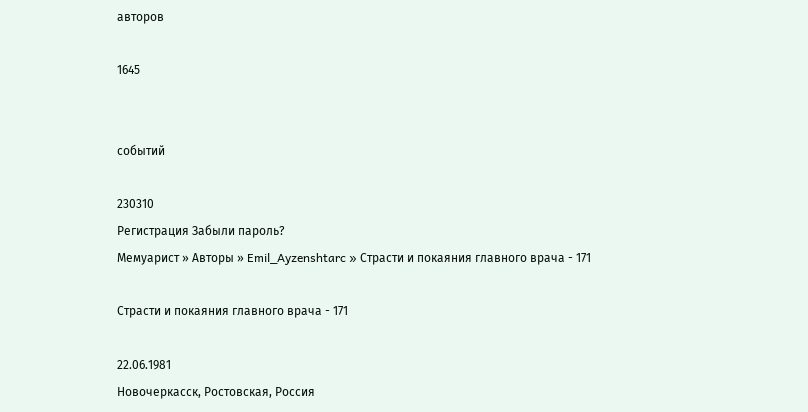авторов

1645


событий

230310
Регистрация Забыли пароль?
Мемуарист » Авторы » Emil_Ayzenshtarc » Страсти и покаяния главного врача - 171

Страсти и покаяния главного врача - 171

22.06.1981
Новочеркасск, Ростовская, Россия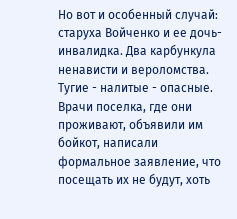Но вот и особенный случай: старуха Войченко и ее дочь-инвалидка. Два карбункула ненависти и вероломства. Тугие - налитые - опасные. Врачи поселка, где они проживают, объявили им бойкот, написали формальное заявление, что посещать их не будут, хоть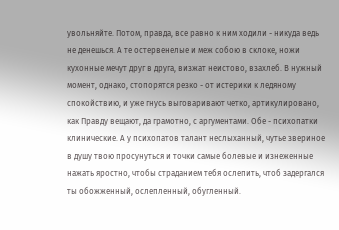увольняйте. Потом, правда, все равно к ним ходили - никуда ведь не денешься. А те остервенелые и меж собою в склоке, ножи кухонные мечут друг в друга, визжат неистово, взахлеб. В нужный момент, однако, стопорятся резко - от истерики к ледяному спокойствию, и уже гнусь выговаривают четко, артикулировано, как Правду вещают, да грамотно, с аргументами. Обе - психопатки клинические. А у психопатов талант неслыханный, чутье звериное в душу твою просунуться и точки самые болевые и изнеженные нажать яростно, чтобы страданием тебя ослепить, чтоб задергался ты обожженный, ослепленный, обугленный.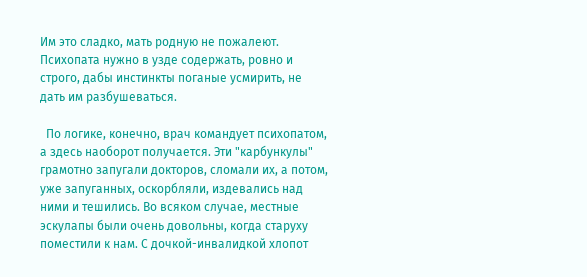Им это сладко, мать родную не пожалеют. Психопата нужно в узде содержать, ровно и строго, дабы инстинкты поганые усмирить, не дать им разбушеваться.

  По логике, конечно, врач командует психопатом, а здесь наоборот получается. Эти "карбункулы" грамотно запугали докторов, сломали их, а потом, уже запуганных, оскорбляли, издевались над ними и тешились. Во всяком случае, местные эскулапы были очень довольны, когда старуху поместили к нам. С дочкой-инвалидкой хлопот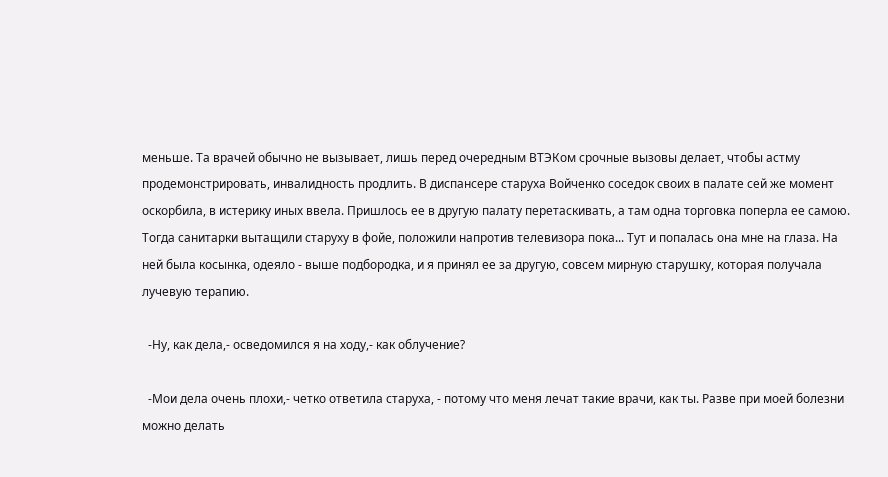меньше. Та врачей обычно не вызывает, лишь перед очередным ВТЭКом срочные вызовы делает, чтобы астму продемонстрировать, инвалидность продлить. В диспансере старуха Войченко соседок своих в палате сей же момент оскорбила, в истерику иных ввела. Пришлось ее в другую палату перетаскивать, а там одна торговка поперла ее самою. Тогда санитарки вытащили старуху в фойе, положили напротив телевизора пока... Тут и попалась она мне на глаза. На ней была косынка, одеяло - выше подбородка, и я принял ее за другую, совсем мирную старушку, которая получала лучевую терапию.

  -Ну, как дела,- осведомился я на ходу,- как облучение?

  -Мои дела очень плохи,- четко ответила старуха, - потому что меня лечат такие врачи, как ты. Разве при моей болезни можно делать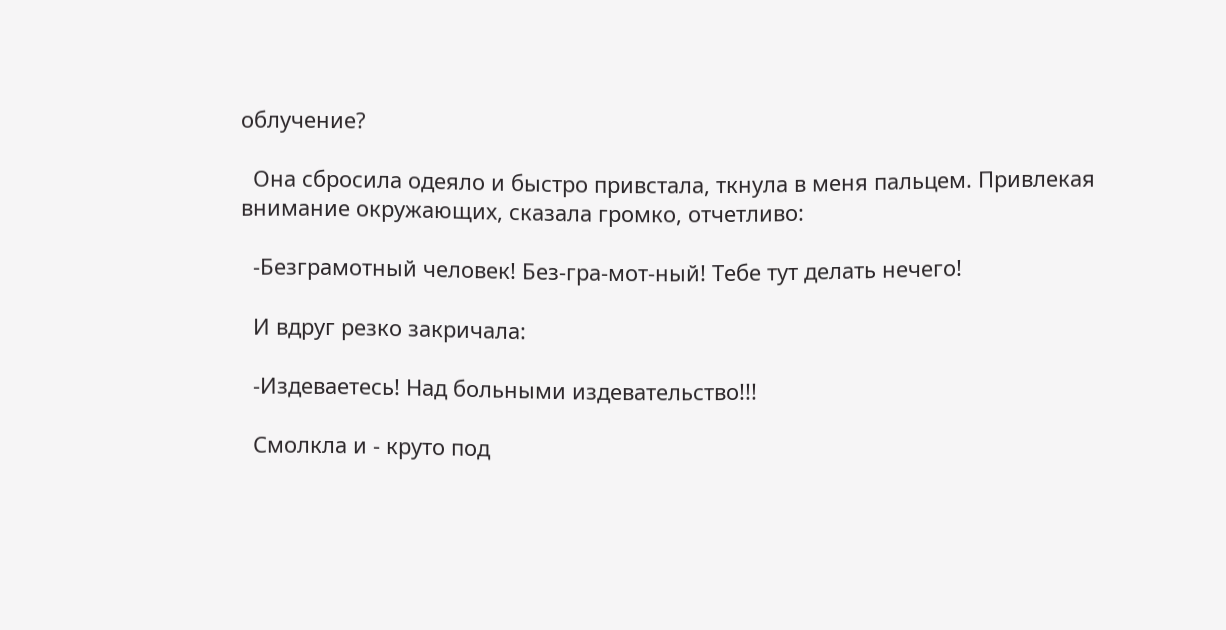облучение?

  Она сбросила одеяло и быстро привстала, ткнула в меня пальцем. Привлекая внимание окружающих, сказала громко, отчетливо:

  -Безграмотный человек! Без-гра-мот-ный! Тебе тут делать нечего!

  И вдруг резко закричала:

  -Издеваетесь! Над больными издевательство!!!

  Смолкла и - круто под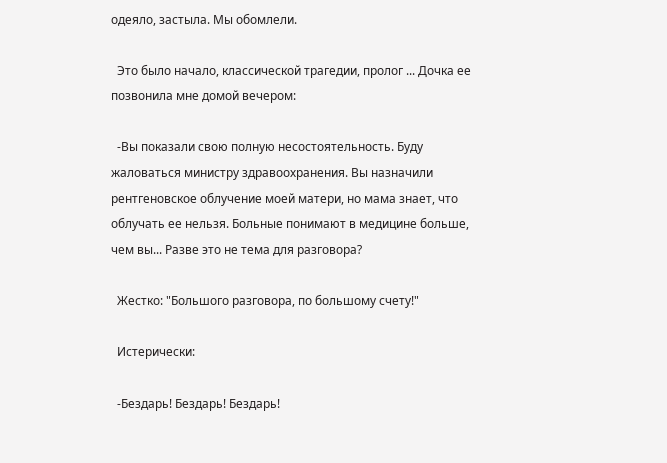одеяло, застыла. Мы обомлели.

  Это было начало, классической трагедии, пролог ... Дочка ее позвонила мне домой вечером:

  -Вы показали свою полную несостоятельность. Буду жаловаться министру здравоохранения. Вы назначили рентгеновское облучение моей матери, но мама знает, что облучать ее нельзя. Больные понимают в медицине больше, чем вы... Разве это не тема для разговора?

  Жестко: "Большого разговора, по большому счету!"

  Истерически:

  -Бездарь! Бездарь! Бездарь!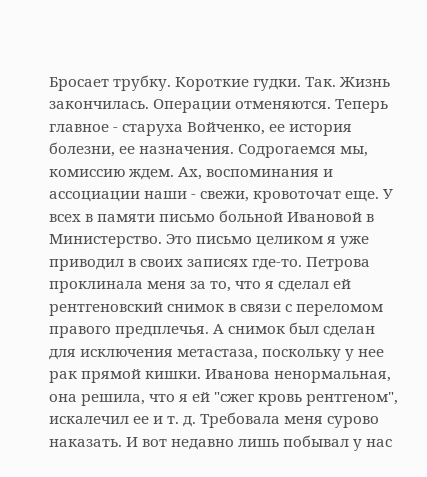Бросает трубку. Короткие гудки. Так. Жизнь закончилась. Операции отменяются. Теперь главное - старуха Войченко, ее история болезни, ее назначения. Содрогаемся мы, комиссию ждем. Ах, воспоминания и ассоциации наши - свежи, кровоточат еще. У всех в памяти письмо больной Ивановой в Министерство. Это письмо целиком я уже приводил в своих записях где-то. Петрова проклинала меня за то, что я сделал ей рентгеновский снимок в связи с переломом правого предплечья. А снимок был сделан для исключения метастаза, поскольку у нее рак прямой кишки. Иванова ненормальная, она решила, что я ей "сжег кровь рентгеном", искалечил ее и т. д. Требовала меня сурово наказать. И вот недавно лишь побывал у нас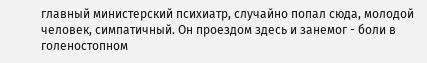главный министерский психиатр, случайно попал сюда, молодой человек, симпатичный. Он проездом здесь и занемог - боли в голеностопном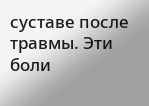суставе после травмы. Эти боли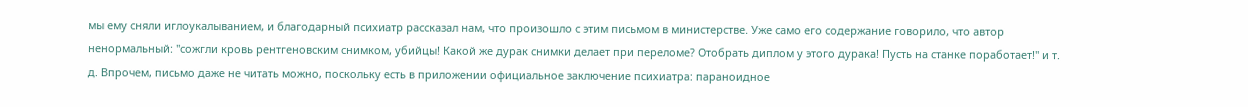мы ему сняли иглоукалыванием, и благодарный психиатр рассказал нам, что произошло с этим письмом в министерстве. Уже само его содержание говорило, что автор ненормальный: "сожгли кровь рентгеновским снимком, убийцы! Какой же дурак снимки делает при переломе? Отобрать диплом у этого дурака! Пусть на станке поработает!" и т. д. Впрочем, письмо даже не читать можно, поскольку есть в приложении официальное заключение психиатра: параноидное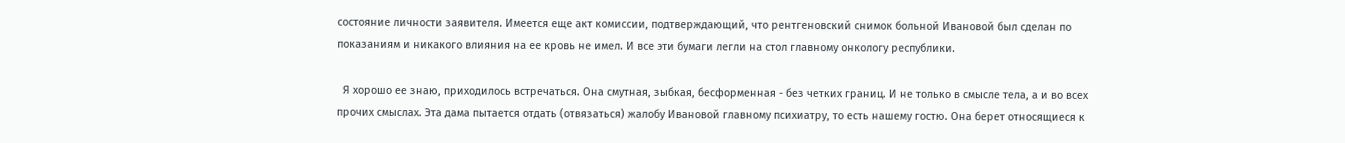состояние личности заявителя. Имеется еще акт комиссии, подтверждающий, что рентгеновский снимок больной Ивановой был сделан по показаниям и никакого влияния на ее кровь не имел. И все эти бумаги легли на стол главному онкологу республики.

  Я хорошо ее знаю, приходилось встречаться. Она смутная, зыбкая, бесформенная - без четких границ. И не только в смысле тела, а и во всех прочих смыслах. Эта дама пытается отдать (отвязаться) жалобу Ивановой главному психиатру, то есть нашему гостю. Она берет относящиеся к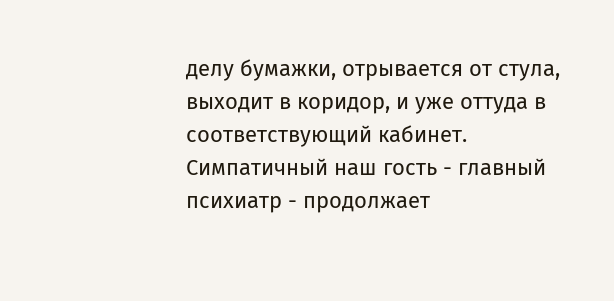делу бумажки, отрывается от стула, выходит в коридор, и уже оттуда в соответствующий кабинет. Симпатичный наш гость - главный психиатр - продолжает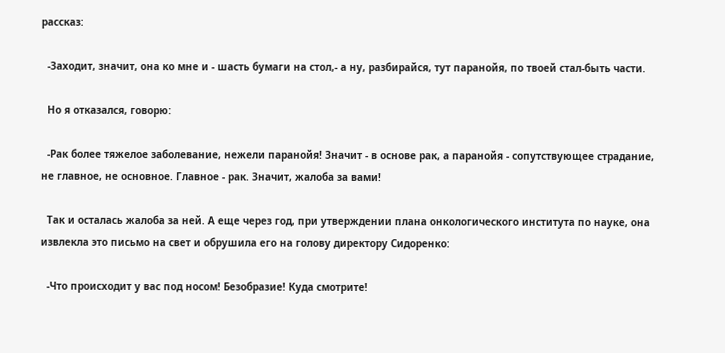рассказ:

  -Заходит, значит, она ко мне и - шасть бумаги на стол,- а ну, разбирайся, тут паранойя, по твоей стал-быть части.

  Но я отказался, говорю:

  -Рак более тяжелое заболевание, нежели паранойя! Значит - в основе рак, а паранойя - сопутствующее страдание, не главное, не основное. Главное - рак. Значит, жалоба за вами!

  Так и осталась жалоба за ней. А еще через год, при утверждении плана онкологического института по науке, она извлекла это письмо на свет и обрушила его на голову директору Сидоренко:

  -Что происходит у вас под носом! Безобразие! Куда смотрите!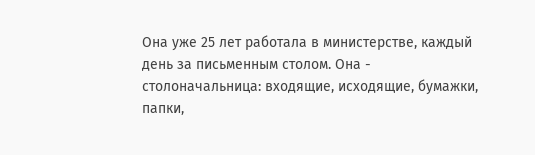Она уже 25 лет работала в министерстве, каждый день за письменным столом. Она - столоначальница: входящие, исходящие, бумажки, папки,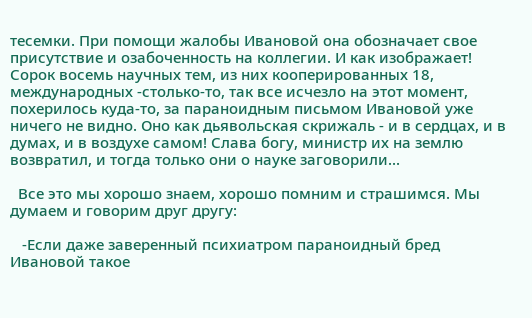тесемки. При помощи жалобы Ивановой она обозначает свое присутствие и озабоченность на коллегии. И как изображает! Сорок восемь научных тем, из них кооперированных 18, международных -столько-то, так все исчезло на этот момент, похерилось куда-то, за параноидным письмом Ивановой уже ничего не видно. Оно как дьявольская скрижаль - и в сердцах, и в думах, и в воздухе самом! Слава богу, министр их на землю возвратил, и тогда только они о науке заговорили...

  Все это мы хорошо знаем, хорошо помним и страшимся. Мы думаем и говорим друг другу:

   -Если даже заверенный психиатром параноидный бред Ивановой такое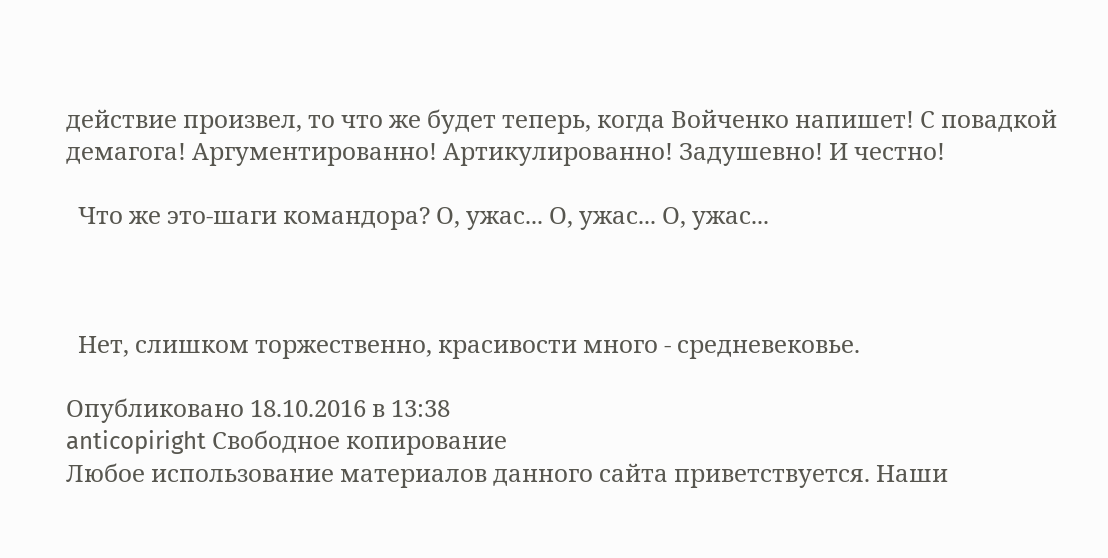действие произвел, то что же будет теперь, когда Войченко напишет! С повадкой демагога! Аргументированно! Артикулированно! Задушевно! И честно!

  Что же это-шаги командора? О, ужас... О, ужас... О, ужас...



  Нет, слишком торжественно, красивости много - средневековье.

Опубликовано 18.10.2016 в 13:38
anticopiright Свободное копирование
Любое использование материалов данного сайта приветствуется. Наши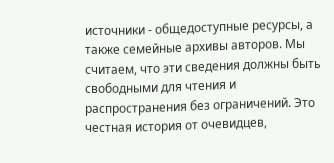источники - общедоступные ресурсы, а также семейные архивы авторов. Мы считаем, что эти сведения должны быть свободными для чтения и распространения без ограничений. Это честная история от очевидцев,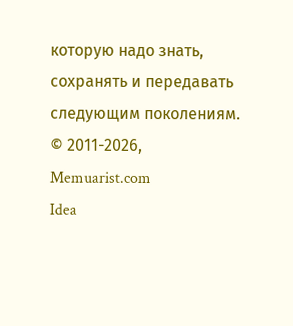которую надо знать, сохранять и передавать следующим поколениям.
© 2011-2026, Memuarist.com
Idea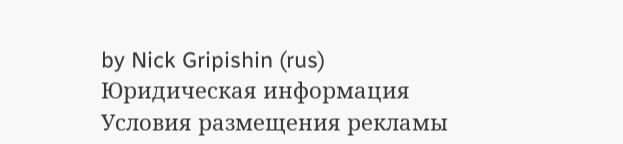by Nick Gripishin (rus)
Юридическая информация
Условия размещения рекламы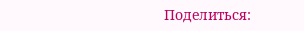Поделиться: